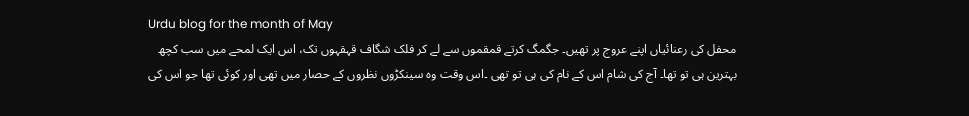Urdu blog for the month of May
محفل کی رعنائیاں اپنے عروج پر تھیں۔ جگمگ کرتے قمقموں سے لے کر فلک شگاف قہقہوں تک، اس ایک لمحے میں سب کچھ بہترین ہی تو تھا۔ آج کی شام اس کے نام کی ہی تو تھی ۔اس وقت وہ سینکڑوں نظروں کے حصار میں تھی اور کوئی تھا جو اس کی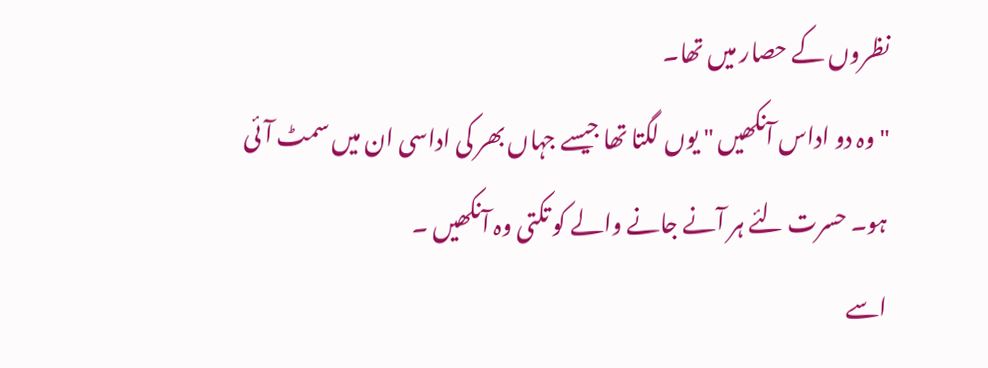نظروں کے حصار میں تھا۔
"وہ دو اداس آنکھیں " یوں لگتا تھا جیسے جہاں بھر کی اداسی ان میں سمٹ آئی ہو۔ حسرت لئے ہر آنے جانے والے کو تکتی وہ آنکھیں ۔
اسے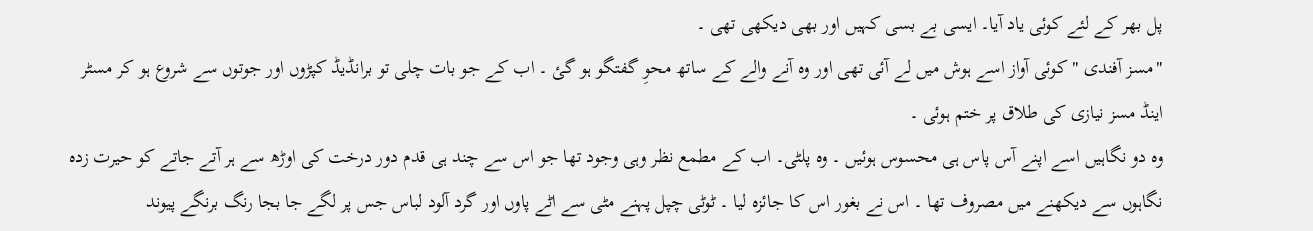پل بھر کے لئے کوئی یاد آیا۔ ایسی بے بسی کہیں اور بھی دیکھی تھی ۔
"مسز آفندی " کوئی آواز اسے ہوش میں لے آئی تھی اور وہ آنے والے کے ساتھ محوِ گفتگو ہو گئ ۔ اب کے جو بات چلی تو برانڈیڈ کپڑوں اور جوتوں سے شروع ہو کر مسٹر اینڈ مسز نیازی کی طلاق پر ختم ہوئی ۔
وہ دو نگاہیں اسے اپنے آس پاس ہی محسوس ہوئیں ۔ وہ پلٹی۔ اب کے مطمع نظر وہی وجود تھا جو اس سے چند ہی قدم دور درخت کی اوڑھ سے ہر آتے جاتے کو حیرت زدہ نگاہوں سے دیکھنے میں مصروف تھا ۔ اس نے بغور اس کا جائزہ لیا ۔ ٹوٹی چپل پہنے مٹی سے اٹے پاوں اور گرد آلود لباس جس پر لگے جا بجا رنگ برنگے پیوند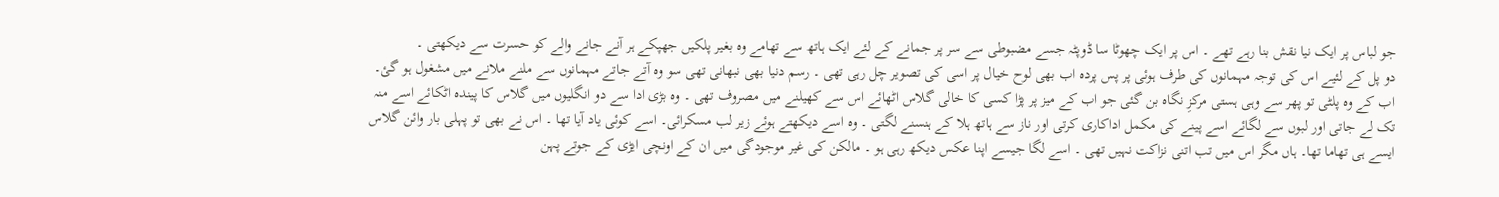جو لباس پر ایک نیا نقش بنا رہے تھے ۔ اس پر ایک چھوٹا سا ڈوپٹہ جسے مضبوطی سے سر پر جمانے کے لئے ایک ہاتھ سے تھامے وہ بغیر پلکیں جھپکے ہر آنے جانے والے کو حسرت سے دیکھتی ۔
دو پل کے لئیے اس کی توجہ مہمانوں کی طرف ہوئی پر پس پردہ اب بھی لوح خیال پر اسی کی تصویر چل رہی تھی ۔ رسم دنیا بھی نبھانی تھی سو وہ آتے جاتے مہمانوں سے ملنے ملانے میں مشغول ہو گئ۔
اب کے وہ پلٹی تو پھر سے وہی ہستی مرکزِ نگاہ بن گئی جو اب کے میز پر پڑا کسی کا خالی گلاس اٹھائے اس سے کھیلنے میں مصروف تھی ۔ وہ بڑی ادا سے دو انگلیوں میں گلاس کا پیندہ اٹکائے اسے منہ تک لے جاتی اور لبوں سے لگائے اسے پینے کی مکمل اداکاری کرتی اور ناز سے ہاتھ ہلا کے ہنسنے لگتی ۔ وہ اسے دیکھتے ہوئے زیر لب مسکرائی۔ اسے کوئی یاد آیا تھا ۔ اس نے بھی تو پہلی بار وائن گلاس ایسے ہی تھاما تھا۔ ہاں مگر اس میں تب اتنی نزاکت نہیں تھی ۔ اسے لگا جیسے اپنا عکس دیکھ رہی ہو ۔ مالکن کی غیر موجودگی میں ان کے اونچی ایڑی کے جوتے پہن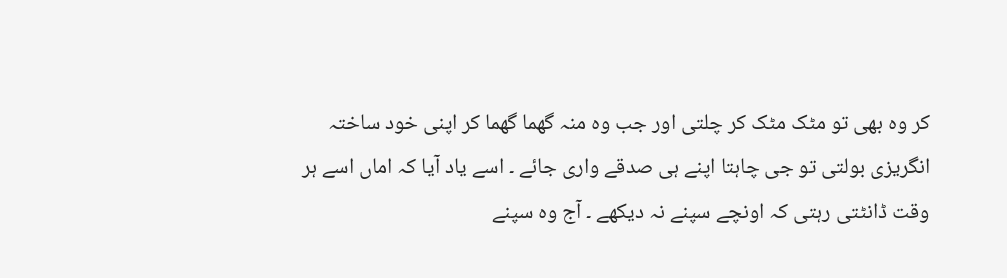کر وہ بھی تو مٹک مٹک کر چلتی اور جب وہ منہ گھما گھما کر اپنی خود ساختہ انگریزی بولتی تو جی چاہتا اپنے ہی صدقے واری جائے ۔ اسے یاد آیا کہ اماں اسے ہر وقت ڈانٹتی رہتی کہ اونچے سپنے نہ دیکھے ۔ آج وہ سپنے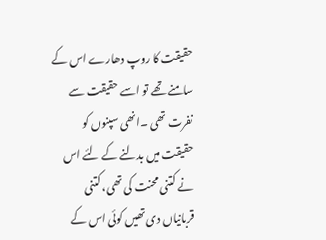حقیقت کا روپ دھارے اس کے سامنے تھے تو اسے حقیقت سے نفرت تھی ۔انھی سپنوں کو حقیقت میں بدلنے کے لئے اس نے کتنی محنت کی تھی، کتنی قربانیاں دی تھیں کوئی اس کے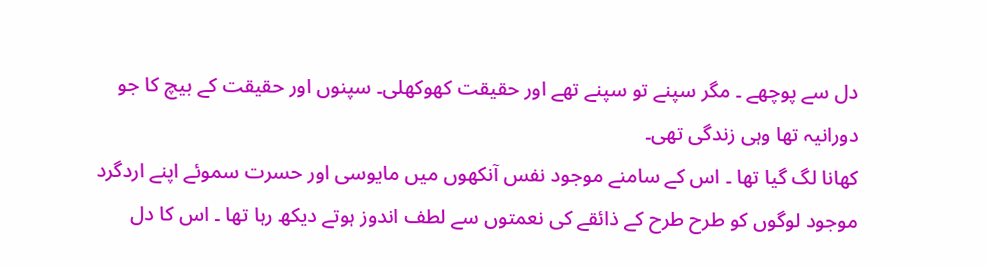دل سے پوچھے ۔ مگر سپنے تو سپنے تھے اور حقیقت کھوکھلی۔ سپنوں اور حقیقت کے بیچ کا جو دورانیہ تھا وہی زندگی تھی۔
کھانا لگ گیا تھا ۔ اس کے سامنے موجود نفس آنکھوں میں مایوسی اور حسرت سموئے اپنے اردگرد موجود لوگوں کو طرح طرح کے ذائقے کی نعمتوں سے لطف اندوز ہوتے دیکھ رہا تھا ۔ اس کا دل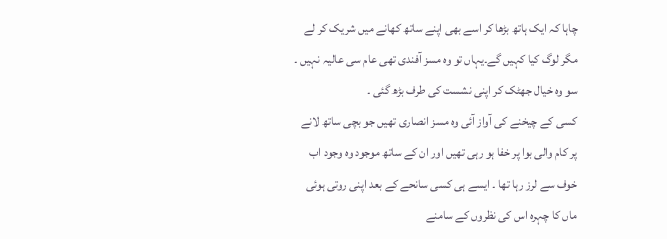چاہا کہ ایک ہاتھ بڑھا کر اسے بھی اپنے ساتھ کھانے میں شریک کر لے مگر لوگ کیا کہیں گے۔یہاں تو وہ مسز آفندی تھی عام سی عالیہ نہیں ۔ سو وہ خیال جھٹک کر اپنی نشست کی طرف بڑھ گئی ۔
کسی کے چیخنے کی آواز آئی وہ مسز انصاری تھیں جو بچی ساتھ لانے پر کام والی بوا پر خفا ہو رہی تھیں اور ان کے ساتھ موجود وہ وجود اب خوف سے لرز رہا تھا ۔ ایسے ہی کسی سانحے کے بعد اپنی روتی ہوئی ماں کا چہرہ اس کی نظروں کے سامنے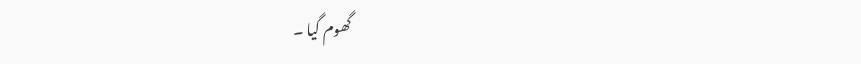گھوم گیا ۔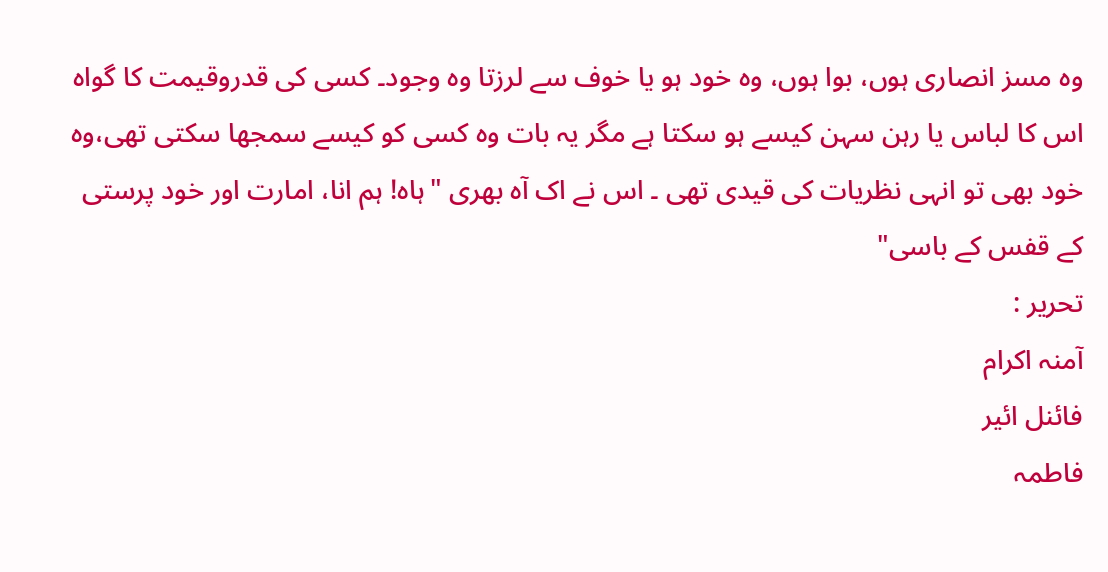وہ مسز انصاری ہوں، بوا ہوں، وہ خود ہو یا خوف سے لرزتا وہ وجود۔ کسی کی قدروقیمت کا گواہ اس کا لباس یا رہن سہن کیسے ہو سکتا ہے مگر یہ بات وہ کسی کو کیسے سمجھا سکتی تھی،وہ خود بھی تو انہی نظریات کی قیدی تھی ۔ اس نے اک آہ بھری "ہاہ! ہم انا، امارت اور خود پرستی کے قفس کے باسی"
تحریر :
آمنہ اکرام
فائنل ائیر
فاطمہ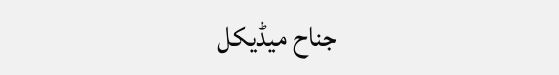جناح میڈیکل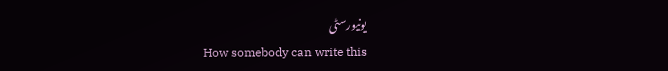یونیورسٹی
How somebody can write this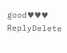good♥♥♥
ReplyDelete